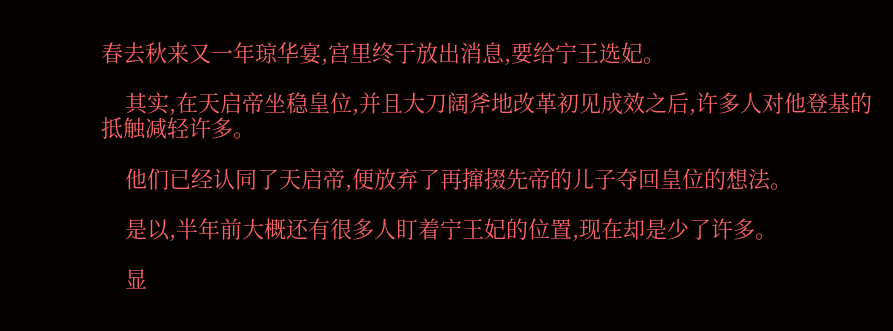春去秋来又一年琼华宴,宫里终于放出消息,要给宁王选妃。

    其实,在天启帝坐稳皇位,并且大刀阔斧地改革初见成效之后,许多人对他登基的抵触减轻许多。

    他们已经认同了天启帝,便放弃了再撺掇先帝的儿子夺回皇位的想法。

    是以,半年前大概还有很多人盯着宁王妃的位置,现在却是少了许多。

    显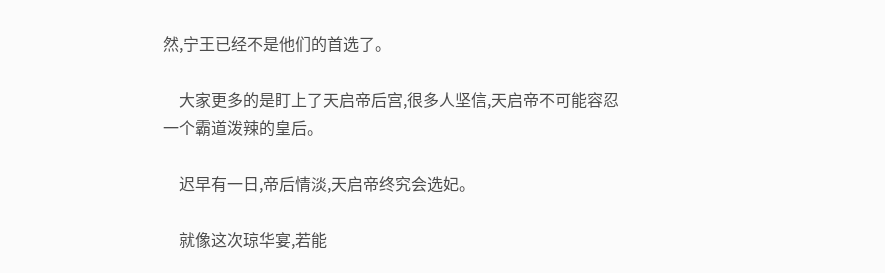然,宁王已经不是他们的首选了。

    大家更多的是盯上了天启帝后宫,很多人坚信,天启帝不可能容忍一个霸道泼辣的皇后。

    迟早有一日,帝后情淡,天启帝终究会选妃。

    就像这次琼华宴,若能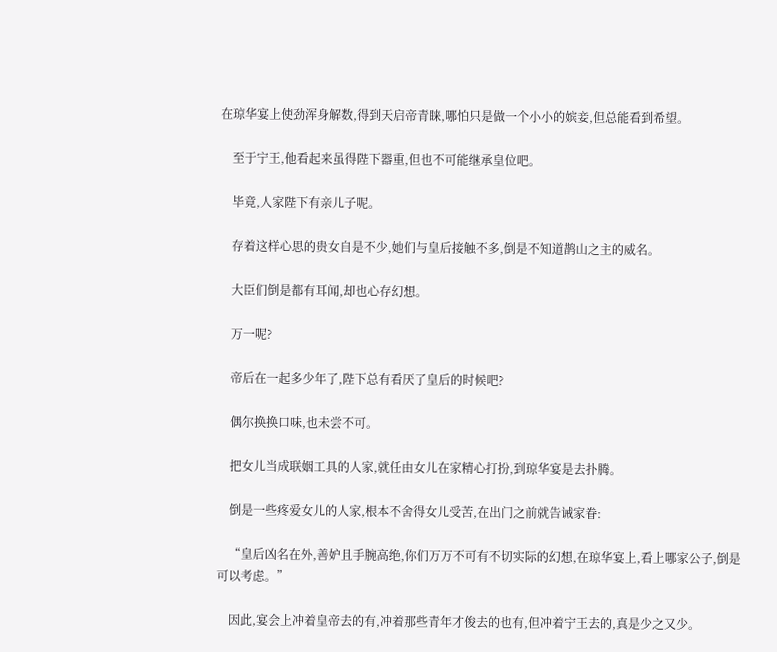在琼华宴上使劲浑身解数,得到天启帝青睐,哪怕只是做一个小小的嫔妾,但总能看到希望。

    至于宁王,他看起来虽得陛下器重,但也不可能继承皇位吧。

    毕竟,人家陛下有亲儿子呢。

    存着这样心思的贵女自是不少,她们与皇后接触不多,倒是不知道鹊山之主的威名。

    大臣们倒是都有耳闻,却也心存幻想。

    万一呢?

    帝后在一起多少年了,陛下总有看厌了皇后的时候吧?

    偶尔换换口味,也未尝不可。

    把女儿当成联姻工具的人家,就任由女儿在家精心打扮,到琼华宴是去扑腾。

    倒是一些疼爱女儿的人家,根本不舍得女儿受苦,在出门之前就告诫家眷:

    “皇后凶名在外,善妒且手腕高绝,你们万万不可有不切实际的幻想,在琼华宴上,看上哪家公子,倒是可以考虑。”

    因此,宴会上冲着皇帝去的有,冲着那些青年才俊去的也有,但冲着宁王去的,真是少之又少。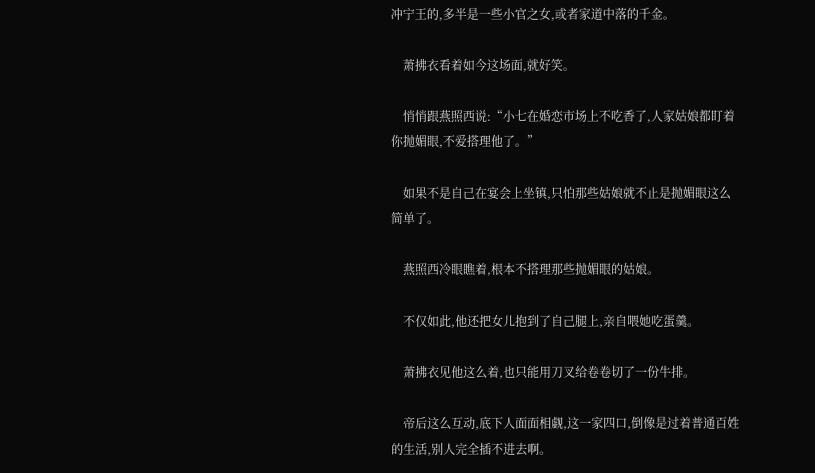冲宁王的,多半是一些小官之女,或者家道中落的千金。

    萧拂衣看着如今这场面,就好笑。

    悄悄跟燕照西说:“小七在婚恋市场上不吃香了,人家姑娘都盯着你抛媚眼,不爱搭理他了。”

    如果不是自己在宴会上坐镇,只怕那些姑娘就不止是抛媚眼这么简单了。

    燕照西冷眼瞧着,根本不搭理那些抛媚眼的姑娘。

    不仅如此,他还把女儿抱到了自己腿上,亲自喂她吃蛋羹。

    萧拂衣见他这么着,也只能用刀叉给卷卷切了一份牛排。

    帝后这么互动,底下人面面相觑,这一家四口,倒像是过着普通百姓的生活,别人完全插不进去啊。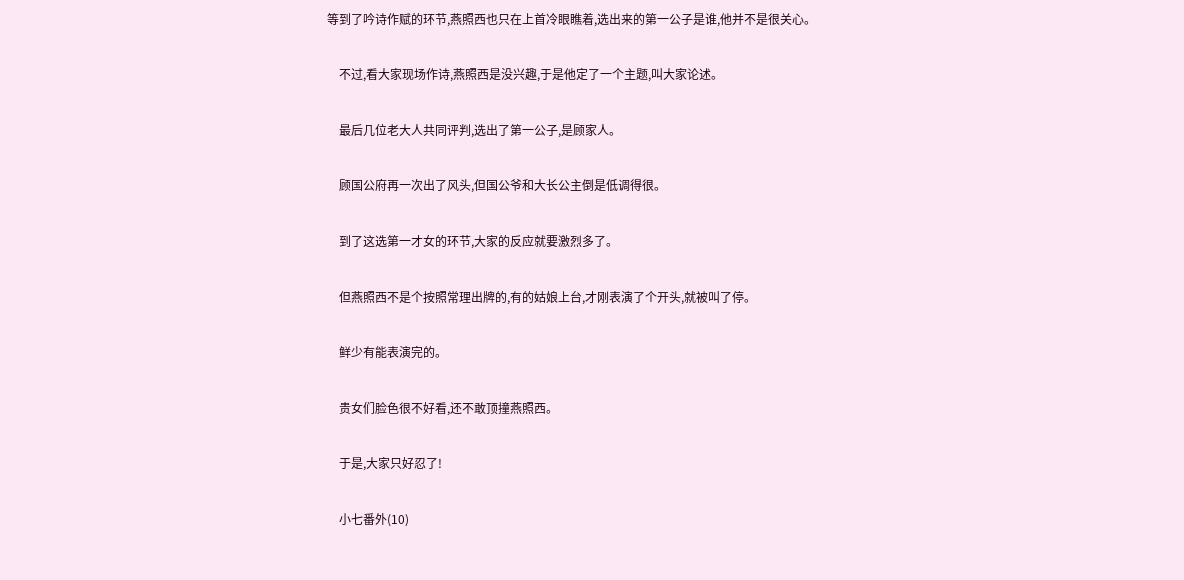等到了吟诗作赋的环节,燕照西也只在上首冷眼瞧着,选出来的第一公子是谁,他并不是很关心。

    不过,看大家现场作诗,燕照西是没兴趣,于是他定了一个主题,叫大家论述。

    最后几位老大人共同评判,选出了第一公子,是顾家人。

    顾国公府再一次出了风头,但国公爷和大长公主倒是低调得很。

    到了这选第一才女的环节,大家的反应就要激烈多了。

    但燕照西不是个按照常理出牌的,有的姑娘上台,才刚表演了个开头,就被叫了停。

    鲜少有能表演完的。

    贵女们脸色很不好看,还不敢顶撞燕照西。

    于是,大家只好忍了!

    小七番外(10)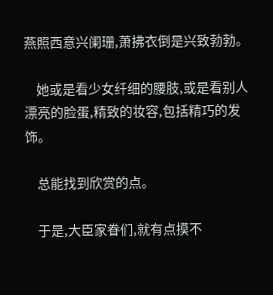燕照西意兴阑珊,萧拂衣倒是兴致勃勃。

    她或是看少女纤细的腰肢,或是看别人漂亮的脸蛋,精致的妆容,包括精巧的发饰。

    总能找到欣赏的点。

    于是,大臣家眷们,就有点摸不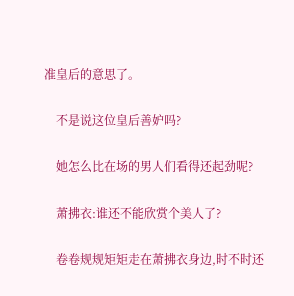准皇后的意思了。

    不是说这位皇后善妒吗?

    她怎么比在场的男人们看得还起劲呢?

    萧拂衣:谁还不能欣赏个美人了?

    卷卷规规矩矩走在萧拂衣身边,时不时还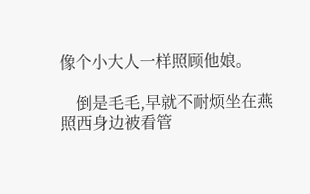像个小大人一样照顾他娘。

    倒是毛毛,早就不耐烦坐在燕照西身边被看管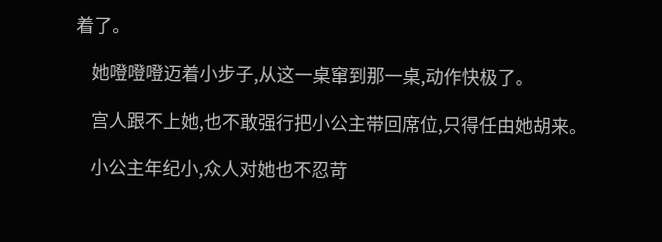着了。

    她噔噔噔迈着小步子,从这一桌窜到那一桌,动作快极了。

    宫人跟不上她,也不敢强行把小公主带回席位,只得任由她胡来。

    小公主年纪小,众人对她也不忍苛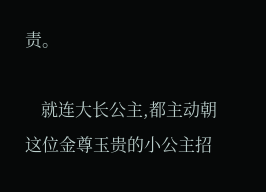责。

    就连大长公主,都主动朝这位金尊玉贵的小公主招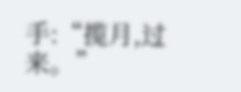手:“揽月,过来。”